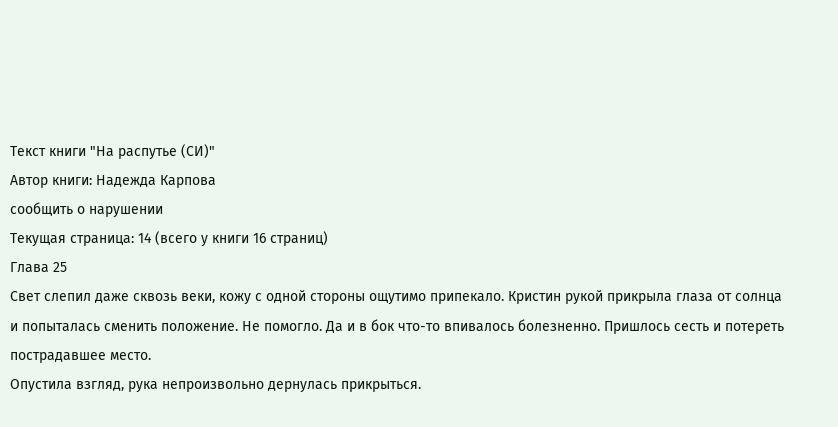Текст книги "На распутье (СИ)"
Автор книги: Надежда Карпова
сообщить о нарушении
Текущая страница: 14 (всего у книги 16 страниц)
Глава 25
Свет слепил даже сквозь веки, кожу с одной стороны ощутимо припекало. Кристин рукой прикрыла глаза от солнца и попыталась сменить положение. Не помогло. Да и в бок что-то впивалось болезненно. Пришлось сесть и потереть пострадавшее место.
Опустила взгляд, рука непроизвольно дернулась прикрыться.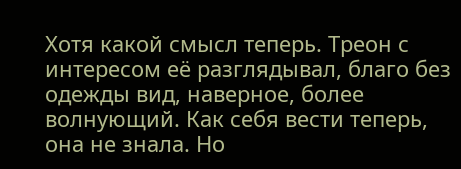Хотя какой смысл теперь. Треон с интересом её разглядывал, благо без одежды вид, наверное, более волнующий. Как себя вести теперь, она не знала. Но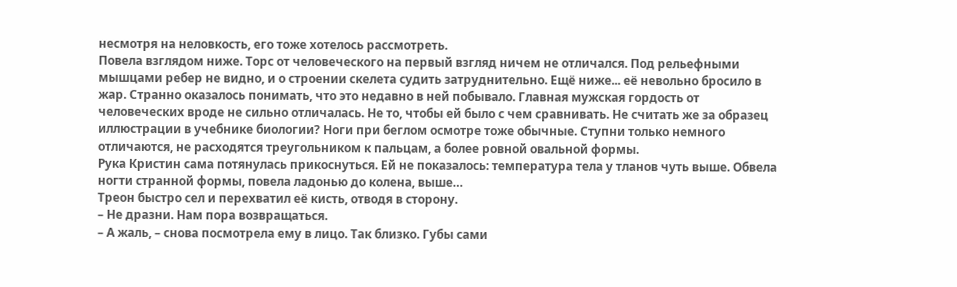несмотря на неловкость, его тоже хотелось рассмотреть.
Повела взглядом ниже. Торс от человеческого на первый взгляд ничем не отличался. Под рельефными мышцами ребер не видно, и о строении скелета судить затруднительно. Ещё ниже... её невольно бросило в жар. Странно оказалось понимать, что это недавно в ней побывало. Главная мужская гордость от человеческих вроде не сильно отличалась. Не то, чтобы ей было с чем сравнивать. Не считать же за образец иллюстрации в учебнике биологии? Ноги при беглом осмотре тоже обычные. Ступни только немного отличаются, не расходятся треугольником к пальцам, а более ровной овальной формы.
Рука Кристин сама потянулась прикоснуться. Ей не показалось: температура тела у тланов чуть выше. Обвела ногти странной формы, повела ладонью до колена, выше…
Треон быстро сел и перехватил её кисть, отводя в сторону.
– Не дразни. Нам пора возвращаться.
– А жаль, – снова посмотрела ему в лицо. Так близко. Губы сами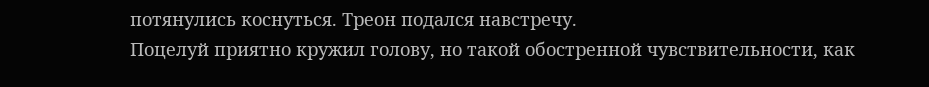потянулись коснуться. Треон подался навстречу.
Поцелуй приятно кружил голову, но такой обостренной чувствительности, как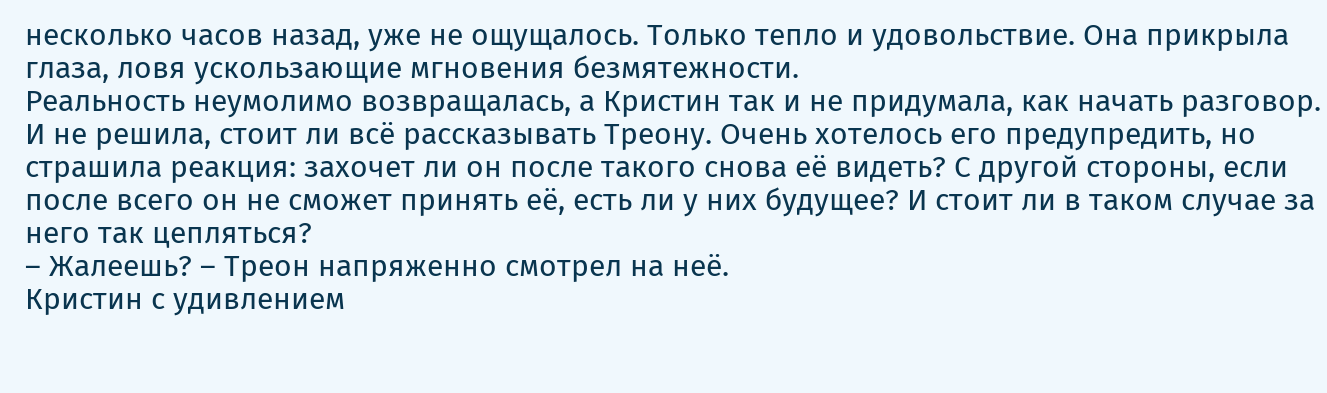несколько часов назад, уже не ощущалось. Только тепло и удовольствие. Она прикрыла глаза, ловя ускользающие мгновения безмятежности.
Реальность неумолимо возвращалась, а Кристин так и не придумала, как начать разговор. И не решила, стоит ли всё рассказывать Треону. Очень хотелось его предупредить, но страшила реакция: захочет ли он после такого снова её видеть? С другой стороны, если после всего он не сможет принять её, есть ли у них будущее? И стоит ли в таком случае за него так цепляться?
– Жалеешь? – Треон напряженно смотрел на неё.
Кристин с удивлением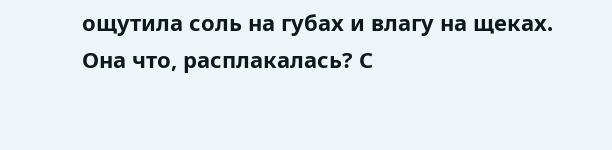ощутила соль на губах и влагу на щеках. Она что, расплакалась? С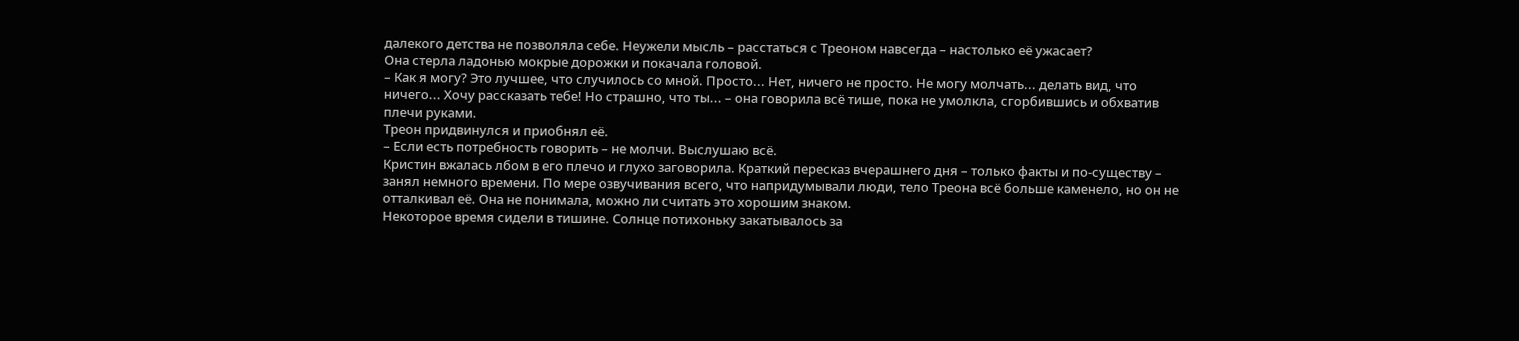далекого детства не позволяла себе. Неужели мысль – расстаться с Треоном навсегда – настолько её ужасает?
Она стерла ладонью мокрые дорожки и покачала головой.
– Как я могу? Это лучшее, что случилось со мной. Просто... Нет, ничего не просто. Не могу молчать... делать вид, что ничего... Хочу рассказать тебе! Но страшно, что ты... – она говорила всё тише, пока не умолкла, сгорбившись и обхватив плечи руками.
Треон придвинулся и приобнял её.
– Если есть потребность говорить – не молчи. Выслушаю всё.
Кристин вжалась лбом в его плечо и глухо заговорила. Краткий пересказ вчерашнего дня – только факты и по-существу – занял немного времени. По мере озвучивания всего, что напридумывали люди, тело Треона всё больше каменело, но он не отталкивал её. Она не понимала, можно ли считать это хорошим знаком.
Некоторое время сидели в тишине. Солнце потихоньку закатывалось за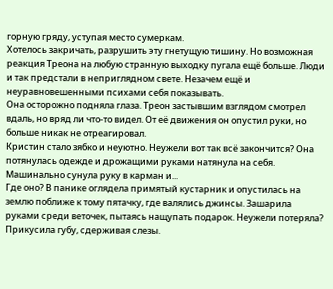горную гряду, уступая место сумеркам.
Хотелось закричать, разрушить эту гнетущую тишину. Но возможная реакция Треона на любую странную выходку пугала ещё больше. Люди и так предстали в неприглядном свете. Незачем ещё и неуравновешенными психами себя показывать.
Она осторожно подняла глаза. Треон застывшим взглядом смотрел вдаль, но вряд ли что-то видел. От её движения он опустил руки, но больше никак не отреагировал.
Кристин стало зябко и неуютно. Неужели вот так всё закончится? Она потянулась одежде и дрожащими руками натянула на себя. Машинально сунула руку в карман и...
Где оно? В панике оглядела примятый кустарник и опустилась на землю поближе к тому пятачку, где валялись джинсы. Зашарила руками среди веточек, пытаясь нащупать подарок. Неужели потеряла?
Прикусила губу, сдерживая слезы.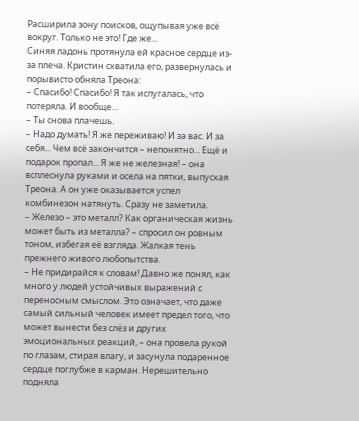Расширила зону поисков, ощупывая уже всё вокруг. Только не это! Где же…
Синяя ладонь протянула ей красное сердце из-за плеча. Кристин схватила его, развернулась и порывисто обняла Треона:
– Спасибо! Спасибо! Я так испугалась, что потеряла. И вообще…
– Ты снова плачешь.
– Надо думать! Я же переживаю! И за вас. И за себя... Чем всё закончится – непонятно... Ещё и подарок пропал... Я же не железная! – она всплеснула руками и осела на пятки, выпуская Треона. А он уже оказывается успел комбинезон натянуть. Сразу не заметила.
– Железо – это металл? Как органическая жизнь может быть из металла? – спросил он ровным тоном, избегая её взгляда. Жалкая тень прежнего живого любопытства.
– Не придирайся к словам! Давно же понял, как много у людей устойчивых выражений с переносным смыслом. Это означает, что даже самый сильный человек имеет предел того, что может вынести без слёз и других эмоциональных реакций, – она провела рукой по глазам, стирая влагу, и засунула подаренное сердце поглубже в карман. Нерешительно подняла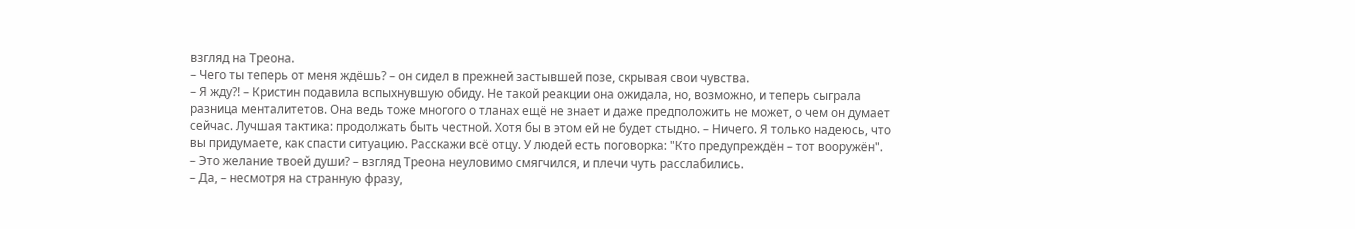взгляд на Треона.
– Чего ты теперь от меня ждёшь? – он сидел в прежней застывшей позе, скрывая свои чувства.
– Я жду?! – Кристин подавила вспыхнувшую обиду. Не такой реакции она ожидала, но, возможно, и теперь сыграла разница менталитетов. Она ведь тоже многого о тланах ещё не знает и даже предположить не может, о чем он думает сейчас. Лучшая тактика: продолжать быть честной. Хотя бы в этом ей не будет стыдно. – Ничего. Я только надеюсь, что вы придумаете, как спасти ситуацию. Расскажи всё отцу. У людей есть поговорка: "Кто предупреждён – тот вооружён".
– Это желание твоей души? – взгляд Треона неуловимо смягчился, и плечи чуть расслабились.
– Да, – несмотря на странную фразу,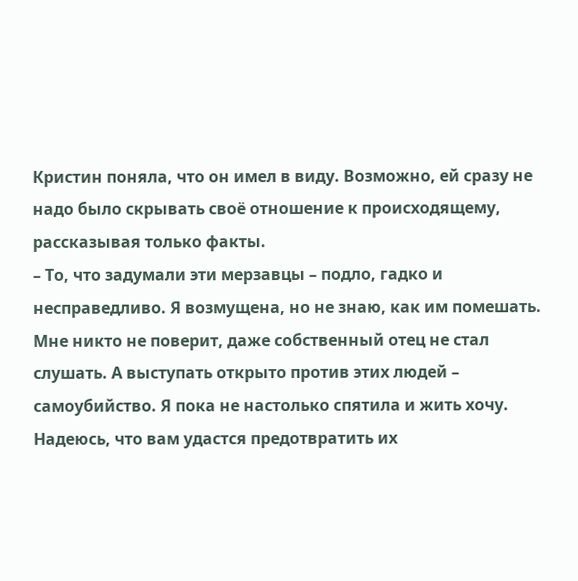Кристин поняла, что он имел в виду. Возможно, ей сразу не надо было скрывать своё отношение к происходящему, рассказывая только факты.
– То, что задумали эти мерзавцы – подло, гадко и несправедливо. Я возмущена, но не знаю, как им помешать. Мне никто не поверит, даже собственный отец не стал слушать. А выступать открыто против этих людей – самоубийство. Я пока не настолько спятила и жить хочу. Надеюсь, что вам удастся предотвратить их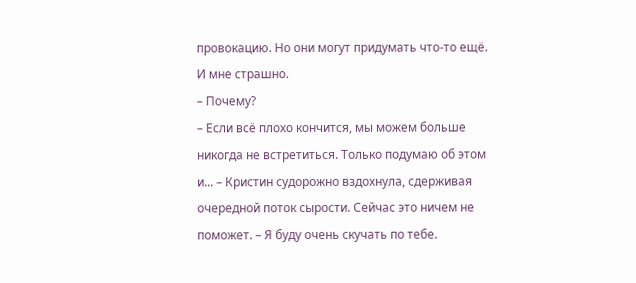провокацию. Но они могут придумать что-то ещё. И мне страшно.
– Почему?
– Если всё плохо кончится, мы можем больше никогда не встретиться. Только подумаю об этом и... – Кристин судорожно вздохнула, сдерживая очередной поток сырости. Сейчас это ничем не поможет. – Я буду очень скучать по тебе.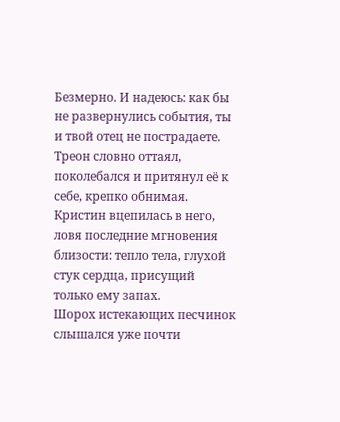Безмерно. И надеюсь: как бы не развернулись события, ты и твой отец не пострадаете.
Треон словно оттаял, поколебался и притянул её к себе, крепко обнимая. Кристин вцепилась в него, ловя последние мгновения близости: тепло тела, глухой стук сердца, присущий только ему запах.
Шорох истекающих песчинок слышался уже почти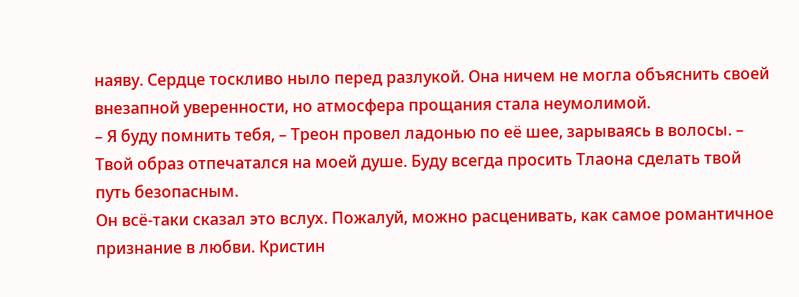наяву. Сердце тоскливо ныло перед разлукой. Она ничем не могла объяснить своей внезапной уверенности, но атмосфера прощания стала неумолимой.
– Я буду помнить тебя, – Треон провел ладонью по её шее, зарываясь в волосы. – Твой образ отпечатался на моей душе. Буду всегда просить Тлаона сделать твой путь безопасным.
Он всё-таки сказал это вслух. Пожалуй, можно расценивать, как самое романтичное признание в любви. Кристин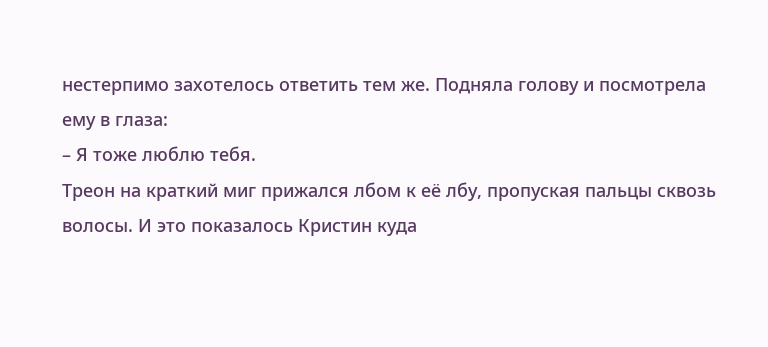нестерпимо захотелось ответить тем же. Подняла голову и посмотрела ему в глаза:
– Я тоже люблю тебя.
Треон на краткий миг прижался лбом к её лбу, пропуская пальцы сквозь волосы. И это показалось Кристин куда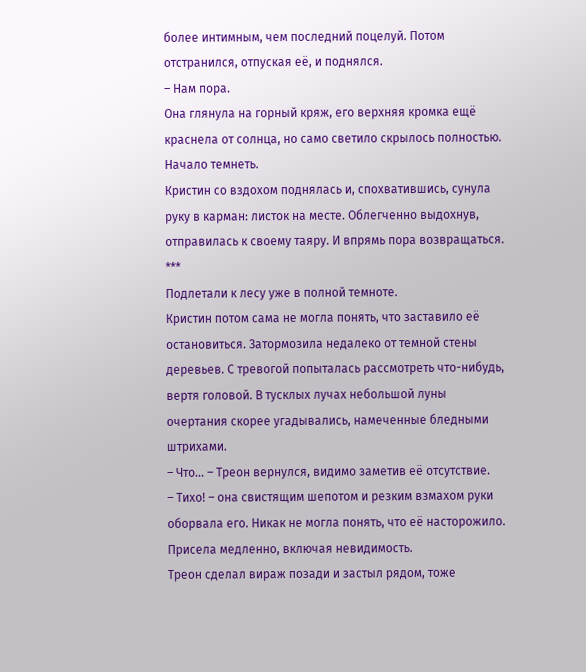более интимным, чем последний поцелуй. Потом отстранился, отпуская её, и поднялся.
– Нам пора.
Она глянула на горный кряж, его верхняя кромка ещё краснела от солнца, но само светило скрылось полностью. Начало темнеть.
Кристин со вздохом поднялась и, спохватившись, сунула руку в карман: листок на месте. Облегченно выдохнув, отправилась к своему таяру. И впрямь пора возвращаться.
***
Подлетали к лесу уже в полной темноте.
Кристин потом сама не могла понять, что заставило её остановиться. Затормозила недалеко от темной стены деревьев. С тревогой попыталась рассмотреть что-нибудь, вертя головой. В тусклых лучах небольшой луны очертания скорее угадывались, намеченные бледными штрихами.
– Что... – Треон вернулся, видимо заметив её отсутствие.
– Тихо! – она свистящим шепотом и резким взмахом руки оборвала его. Никак не могла понять, что её насторожило. Присела медленно, включая невидимость.
Треон сделал вираж позади и застыл рядом, тоже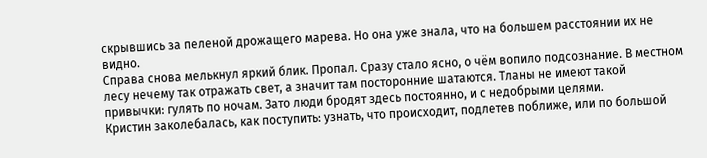скрывшись за пеленой дрожащего марева. Но она уже знала, что на большем расстоянии их не видно.
Справа снова мелькнул яркий блик. Пропал. Сразу стало ясно, о чём вопило подсознание. В местном лесу нечему так отражать свет, а значит там посторонние шатаются. Тланы не имеют такой привычки: гулять по ночам. Зато люди бродят здесь постоянно, и с недобрыми целями.
Кристин заколебалась, как поступить: узнать, что происходит, подлетев поближе, или по большой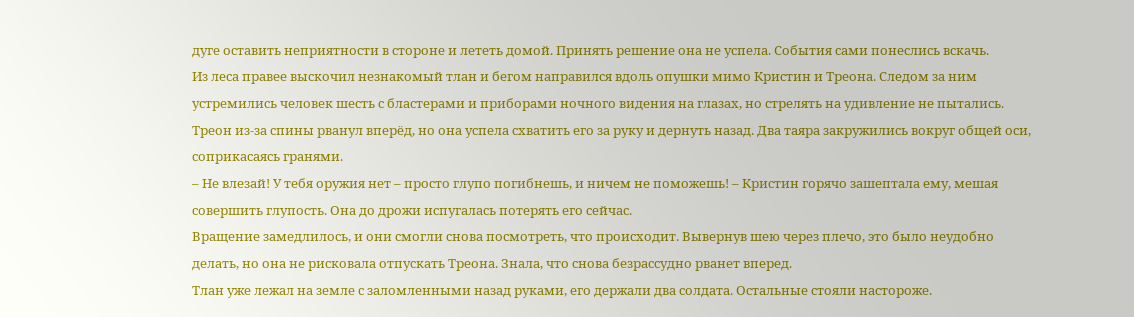дуге оставить неприятности в стороне и лететь домой. Принять решение она не успела. События сами понеслись вскачь.
Из леса правее выскочил незнакомый тлан и бегом направился вдоль опушки мимо Кристин и Треона. Следом за ним устремились человек шесть с бластерами и приборами ночного видения на глазах, но стрелять на удивление не пытались.
Треон из-за спины рванул вперёд, но она успела схватить его за руку и дернуть назад. Два таяра закружились вокруг общей оси, соприкасаясь гранями.
– Не влезай! У тебя оружия нет – просто глупо погибнешь, и ничем не поможешь! – Кристин горячо зашептала ему, мешая совершить глупость. Она до дрожи испугалась потерять его сейчас.
Вращение замедлилось, и они смогли снова посмотреть, что происходит. Вывернув шею через плечо, это было неудобно делать, но она не рисковала отпускать Треона. Знала, что снова безрассудно рванет вперед.
Тлан уже лежал на земле с заломленными назад руками, его держали два солдата. Остальные стояли настороже.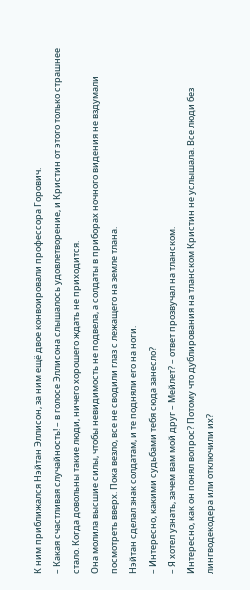К ним приближался Нэйтан Эллисон, за ним ещё двое конвоировали профессора Горович.
– Какая счастливая случайность! – в голосе Эллисона слышалось удовлетворение, и Кристин от этого только страшнее стало. Когда довольны такие люди, ничего хорошего ждать не приходится.
Она молила высшие силы, чтобы невидимость не подвела, а солдаты в приборах ночного видения не вздумали посмотреть вверх. Пока везло, все не сводили глаз с лежащего на земле тлана.
Нэйтан сделал знак солдатам, и те подняли его на ноги.
– Интересно, какими судьбами тебя сюда занесло?
– Я хотел узнать, зачем вам мой друг – Мейлет? – ответ прозвучал на тланском.
Интересно, как он понял вопрос? Потому что дублирования на тланском Кристин не услышала. Все люди без лингводекодера или отключили их?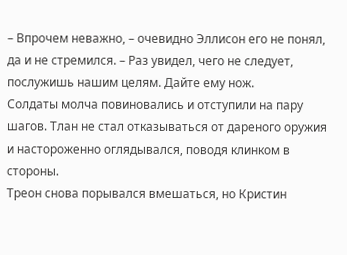– Впрочем неважно, – очевидно Эллисон его не понял, да и не стремился. – Раз увидел, чего не следует, послужишь нашим целям. Дайте ему нож.
Солдаты молча повиновались и отступили на пару шагов. Тлан не стал отказываться от дареного оружия и настороженно оглядывался, поводя клинком в стороны.
Треон снова порывался вмешаться, но Кристин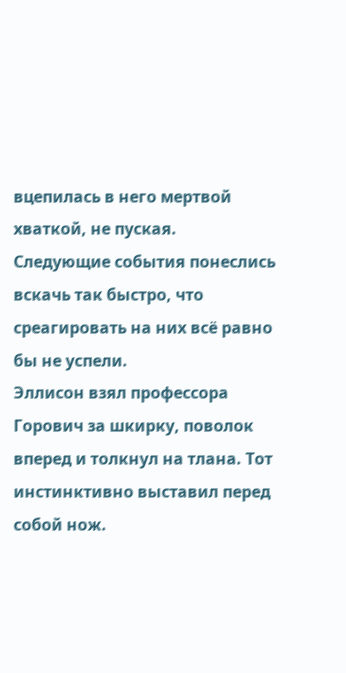вцепилась в него мертвой хваткой, не пуская.
Следующие события понеслись вскачь так быстро, что среагировать на них всё равно бы не успели.
Эллисон взял профессора Горович за шкирку, поволок вперед и толкнул на тлана. Тот инстинктивно выставил перед собой нож.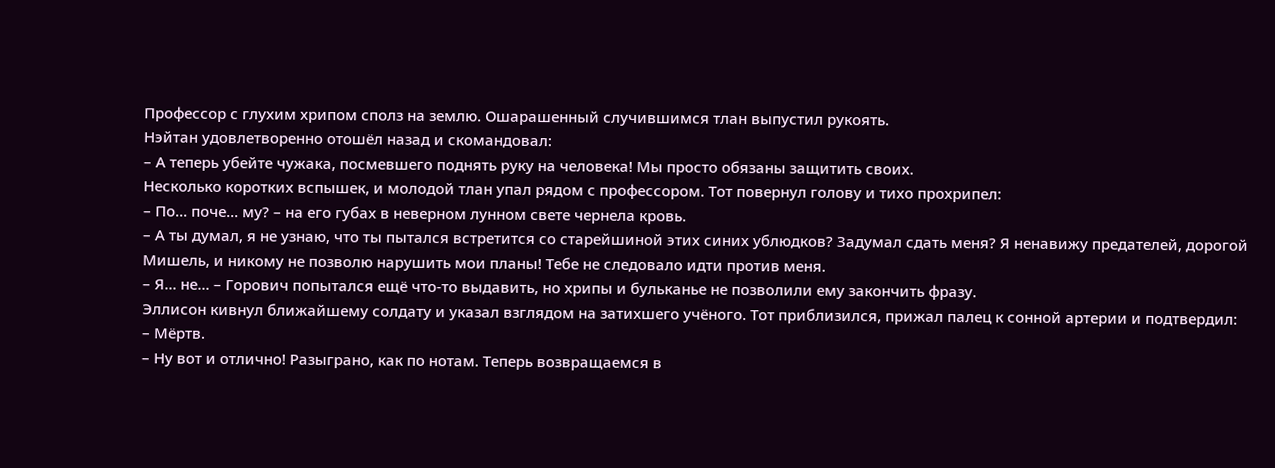Профессор с глухим хрипом сполз на землю. Ошарашенный случившимся тлан выпустил рукоять.
Нэйтан удовлетворенно отошёл назад и скомандовал:
– А теперь убейте чужака, посмевшего поднять руку на человека! Мы просто обязаны защитить своих.
Несколько коротких вспышек, и молодой тлан упал рядом с профессором. Тот повернул голову и тихо прохрипел:
– По... поче... му? – на его губах в неверном лунном свете чернела кровь.
– А ты думал, я не узнаю, что ты пытался встретится со старейшиной этих синих ублюдков? Задумал сдать меня? Я ненавижу предателей, дорогой Мишель, и никому не позволю нарушить мои планы! Тебе не следовало идти против меня.
– Я... не... – Горович попытался ещё что-то выдавить, но хрипы и бульканье не позволили ему закончить фразу.
Эллисон кивнул ближайшему солдату и указал взглядом на затихшего учёного. Тот приблизился, прижал палец к сонной артерии и подтвердил:
– Мёртв.
– Ну вот и отлично! Разыграно, как по нотам. Теперь возвращаемся в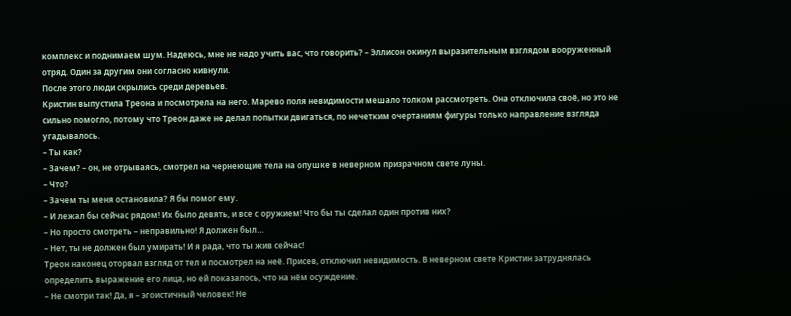комплекс и поднимаем шум. Надеюсь, мне не надо учить вас, что говорить? – Эллисон окинул выразительным взглядом вооруженный отряд. Один за другим они согласно кивнули.
После этого люди скрылись среди деревьев.
Кристин выпустила Треона и посмотрела на него. Марево поля невидимости мешало толком рассмотреть. Она отключила своё, но это не сильно помогло, потому что Треон даже не делал попытки двигаться, по нечетким очертаниям фигуры только направление взгляда угадывалось.
– Ты как?
– Зачем? – он, не отрываясь, смотрел на чернеющие тела на опушке в неверном призрачном свете луны.
– Что?
– Зачем ты меня остановила? Я бы помог ему.
– И лежал бы сейчас рядом! Их было девять, и все с оружием! Что бы ты сделал один против них?
– Но просто смотреть – неправильно! Я должен был…
– Нет, ты не должен был умирать! И я рада, что ты жив сейчас!
Треон наконец оторвал взгляд от тел и посмотрел на неё. Присев, отключил невидимость. В неверном свете Кристин затруднялась определить выражение его лица, но ей показалось, что на нём осуждение.
– Не смотри так! Да, я – эгоистичный человек! Не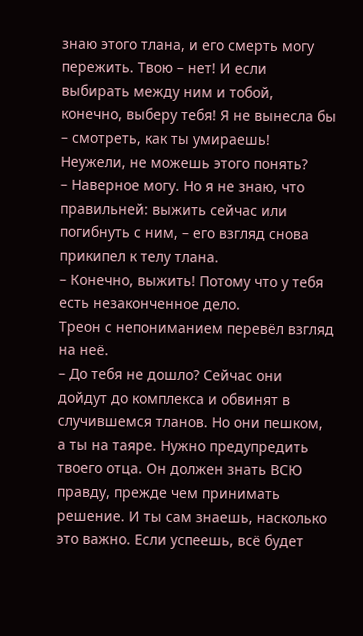знаю этого тлана, и его смерть могу пережить. Твою – нет! И если выбирать между ним и тобой, конечно, выберу тебя! Я не вынесла бы – смотреть, как ты умираешь! Неужели, не можешь этого понять?
– Наверное могу. Но я не знаю, что правильней: выжить сейчас или погибнуть с ним, – его взгляд снова прикипел к телу тлана.
– Конечно, выжить! Потому что у тебя есть незаконченное дело.
Треон с непониманием перевёл взгляд на неё.
– До тебя не дошло? Сейчас они дойдут до комплекса и обвинят в случившемся тланов. Но они пешком, а ты на таяре. Нужно предупредить твоего отца. Он должен знать ВСЮ правду, прежде чем принимать решение. И ты сам знаешь, насколько это важно. Если успеешь, всё будет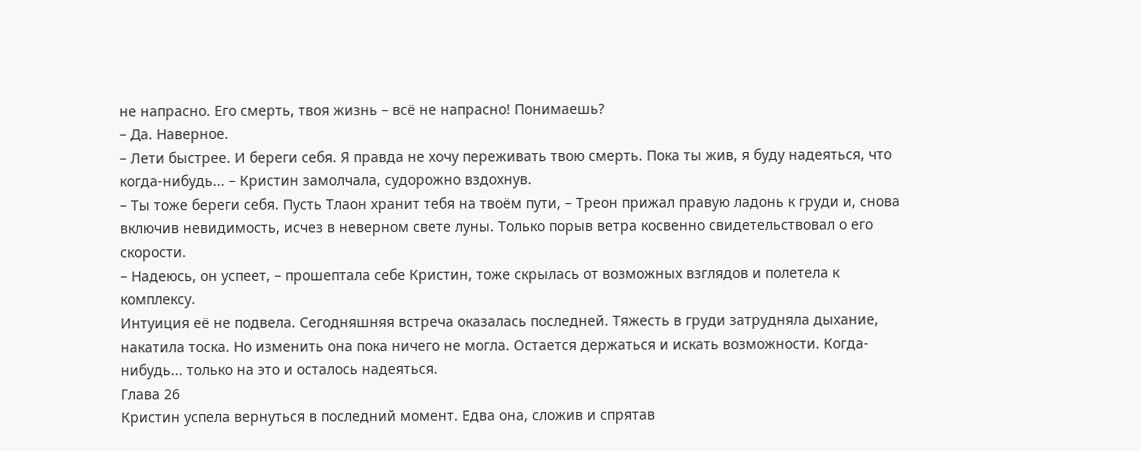не напрасно. Его смерть, твоя жизнь – всё не напрасно! Понимаешь?
– Да. Наверное.
– Лети быстрее. И береги себя. Я правда не хочу переживать твою смерть. Пока ты жив, я буду надеяться, что когда-нибудь... – Кристин замолчала, судорожно вздохнув.
– Ты тоже береги себя. Пусть Тлаон хранит тебя на твоём пути, – Треон прижал правую ладонь к груди и, снова включив невидимость, исчез в неверном свете луны. Только порыв ветра косвенно свидетельствовал о его скорости.
– Надеюсь, он успеет, – прошептала себе Кристин, тоже скрылась от возможных взглядов и полетела к комплексу.
Интуиция её не подвела. Сегодняшняя встреча оказалась последней. Тяжесть в груди затрудняла дыхание, накатила тоска. Но изменить она пока ничего не могла. Остается держаться и искать возможности. Когда-нибудь... только на это и осталось надеяться.
Глава 26
Кристин успела вернуться в последний момент. Едва она, сложив и спрятав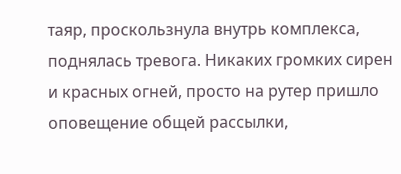таяр, проскользнула внутрь комплекса, поднялась тревога. Никаких громких сирен и красных огней, просто на рутер пришло оповещение общей рассылки,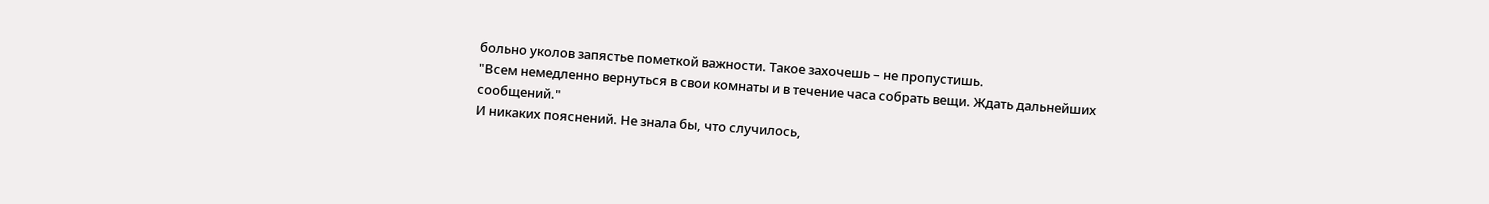больно уколов запястье пометкой важности. Такое захочешь – не пропустишь.
"Всем немедленно вернуться в свои комнаты и в течение часа собрать вещи. Ждать дальнейших сообщений."
И никаких пояснений. Не знала бы, что случилось,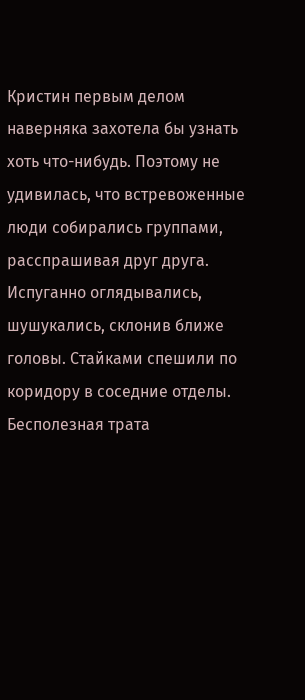Кристин первым делом наверняка захотела бы узнать хоть что-нибудь. Поэтому не удивилась, что встревоженные люди собирались группами, расспрашивая друг друга. Испуганно оглядывались, шушукались, склонив ближе головы. Стайками спешили по коридору в соседние отделы.
Бесполезная трата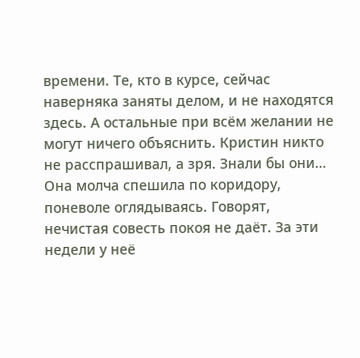времени. Те, кто в курсе, сейчас наверняка заняты делом, и не находятся здесь. А остальные при всём желании не могут ничего объяснить. Кристин никто не расспрашивал, а зря. Знали бы они…
Она молча спешила по коридору, поневоле оглядываясь. Говорят, нечистая совесть покоя не даёт. За эти недели у неё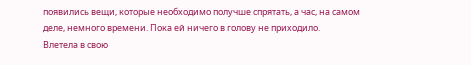появились вещи, которые необходимо получше спрятать, а час, на самом деле, немного времени. Пока ей ничего в голову не приходило.
Влетела в свою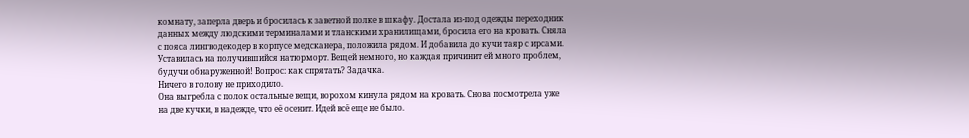комнату, заперла дверь и бросилась к заветной полке в шкафу. Достала из-под одежды переходник данных между людскими терминалами и тланскими хранилищами, бросила его на кровать. Сняла с пояса лингводекодер в корпусе медсканера, положила рядом. И добавила до кучи таяр с ирсами. Уставилась на получившийся натюрморт. Вещей немного, но каждая причинит ей много проблем, будучи обнаруженной! Вопрос: как спрятать? Задачка.
Ничего в голову не приходило.
Она выгребла с полок остальные вещи, ворохом кинула рядом на кровать. Снова посмотрела уже на две кучки, в надежде, что её осенит. Идей всё еще не было.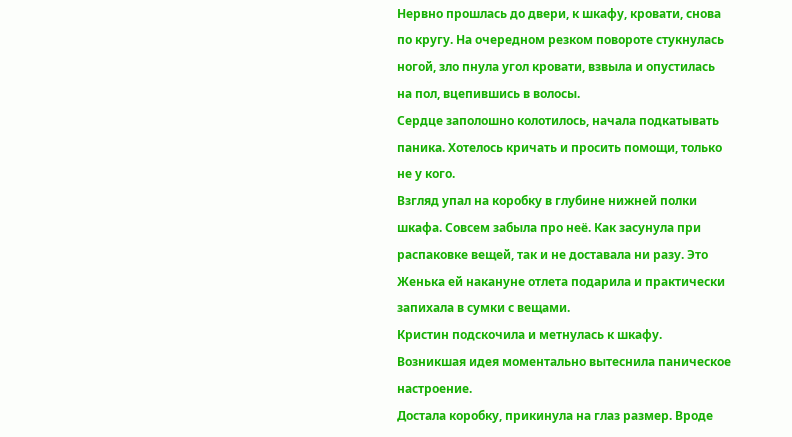Нервно прошлась до двери, к шкафу, кровати, снова по кругу. На очередном резком повороте стукнулась ногой, зло пнула угол кровати, взвыла и опустилась на пол, вцепившись в волосы.
Сердце заполошно колотилось, начала подкатывать паника. Хотелось кричать и просить помощи, только не у кого.
Взгляд упал на коробку в глубине нижней полки шкафа. Совсем забыла про неё. Как засунула при распаковке вещей, так и не доставала ни разу. Это Женька ей накануне отлета подарила и практически запихала в сумки с вещами.
Кристин подскочила и метнулась к шкафу. Возникшая идея моментально вытеснила паническое настроение.
Достала коробку, прикинула на глаз размер. Вроде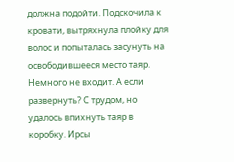должна подойти. Подскочила к кровати, вытряхнула плойку для волос и попыталась засунуть на освободившееся место таяр. Немного не входит. А если развернуть? С трудом, но удалось впихнуть таяр в коробку. Ирсы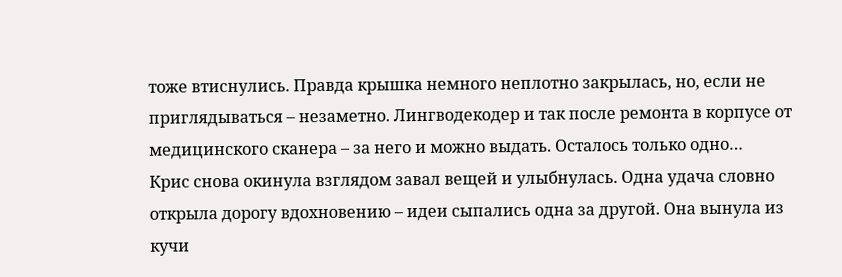тоже втиснулись. Правда крышка немного неплотно закрылась, но, если не приглядываться – незаметно. Лингводекодер и так после ремонта в корпусе от медицинского сканера – за него и можно выдать. Осталось только одно…
Крис снова окинула взглядом завал вещей и улыбнулась. Одна удача словно открыла дорогу вдохновению – идеи сыпались одна за другой. Она вынула из кучи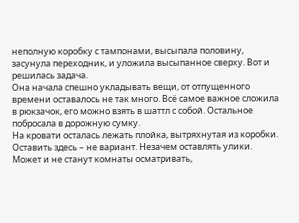неполную коробку с тампонами, высыпала половину, засунула переходник, и уложила высыпанное сверху. Вот и решилась задача.
Она начала спешно укладывать вещи, от отпущенного времени оставалось не так много. Всё самое важное сложила в рюкзачок, его можно взять в шаттл с собой. Остальное побросала в дорожную сумку.
На кровати осталась лежать плойка, вытряхнутая из коробки. Оставить здесь – не вариант. Незачем оставлять улики. Может и не станут комнаты осматривать,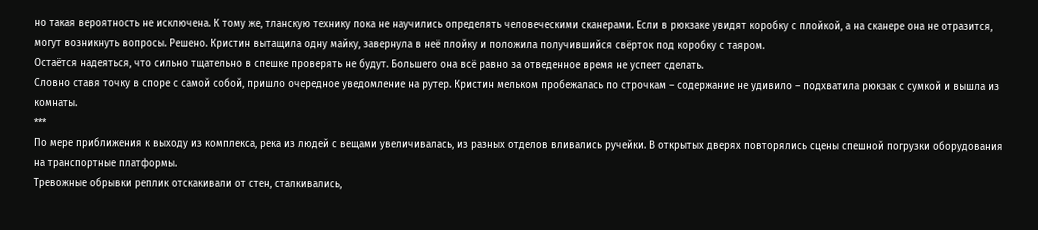но такая вероятность не исключена. К тому же, тланскую технику пока не научились определять человеческими сканерами. Если в рюкзаке увидят коробку с плойкой, а на сканере она не отразится, могут возникнуть вопросы. Решено. Кристин вытащила одну майку, завернула в неё плойку и положила получившийся свёрток под коробку с таяром.
Остаётся надеяться, что сильно тщательно в спешке проверять не будут. Большего она всё равно за отведенное время не успеет сделать.
Словно ставя точку в споре с самой собой, пришло очередное уведомление на рутер. Кристин мельком пробежалась по строчкам – содержание не удивило – подхватила рюкзак с сумкой и вышла из комнаты.
***
По мере приближения к выходу из комплекса, река из людей с вещами увеличивалась, из разных отделов вливались ручейки. В открытых дверях повторялись сцены спешной погрузки оборудования на транспортные платформы.
Тревожные обрывки реплик отскакивали от стен, сталкивались,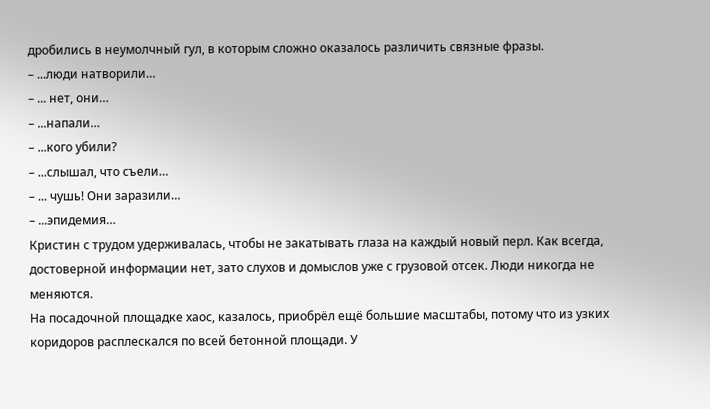дробились в неумолчный гул, в которым сложно оказалось различить связные фразы.
– ...люди натворили…
– ... нет, они…
– ...напали…
– ...кого убили?
– ...слышал, что съели…
– ... чушь! Они заразили…
– ...эпидемия…
Кристин с трудом удерживалась, чтобы не закатывать глаза на каждый новый перл. Как всегда, достоверной информации нет, зато слухов и домыслов уже с грузовой отсек. Люди никогда не меняются.
На посадочной площадке хаос, казалось, приобрёл ещё большие масштабы, потому что из узких коридоров расплескался по всей бетонной площади. У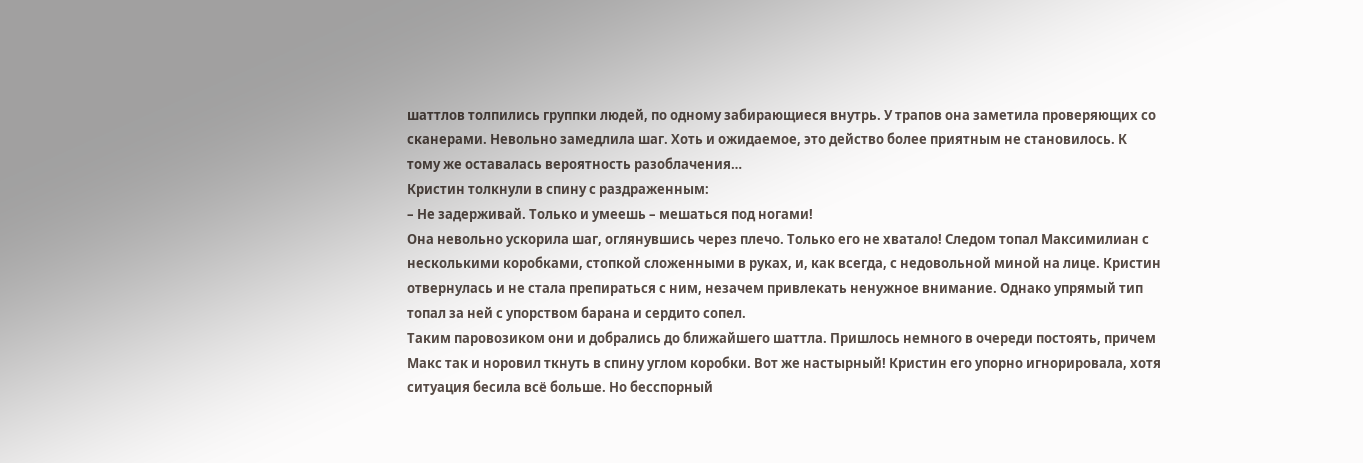шаттлов толпились группки людей, по одному забирающиеся внутрь. У трапов она заметила проверяющих со сканерами. Невольно замедлила шаг. Хоть и ожидаемое, это действо более приятным не становилось. К тому же оставалась вероятность разоблачения…
Кристин толкнули в спину с раздраженным:
– Не задерживай. Только и умеешь – мешаться под ногами!
Она невольно ускорила шаг, оглянувшись через плечо. Только его не хватало! Следом топал Максимилиан с несколькими коробками, стопкой сложенными в руках, и, как всегда, с недовольной миной на лице. Кристин отвернулась и не стала препираться с ним, незачем привлекать ненужное внимание. Однако упрямый тип топал за ней с упорством барана и сердито сопел.
Таким паровозиком они и добрались до ближайшего шаттла. Пришлось немного в очереди постоять, причем Макс так и норовил ткнуть в спину углом коробки. Вот же настырный! Кристин его упорно игнорировала, хотя ситуация бесила всё больше. Но бесспорный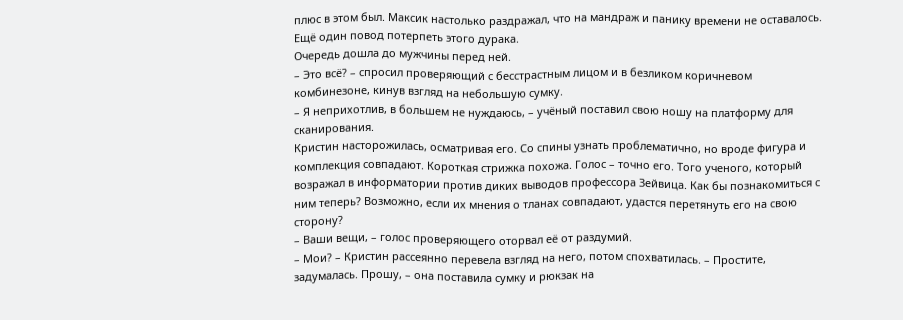плюс в этом был. Максик настолько раздражал, что на мандраж и панику времени не оставалось. Ещё один повод потерпеть этого дурака.
Очередь дошла до мужчины перед ней.
– Это всё? – спросил проверяющий с бесстрастным лицом и в безликом коричневом комбинезоне, кинув взгляд на небольшую сумку.
– Я неприхотлив, в большем не нуждаюсь, – учёный поставил свою ношу на платформу для сканирования.
Кристин насторожилась, осматривая его. Со спины узнать проблематично, но вроде фигура и комплекция совпадают. Короткая стрижка похожа. Голос – точно его. Того ученого, который возражал в информатории против диких выводов профессора Зейвица. Как бы познакомиться с ним теперь? Возможно, если их мнения о тланах совпадают, удастся перетянуть его на свою сторону?
– Ваши вещи, – голос проверяющего оторвал её от раздумий.
– Мои? – Кристин рассеянно перевела взгляд на него, потом спохватилась. – Простите, задумалась. Прошу, – она поставила сумку и рюкзак на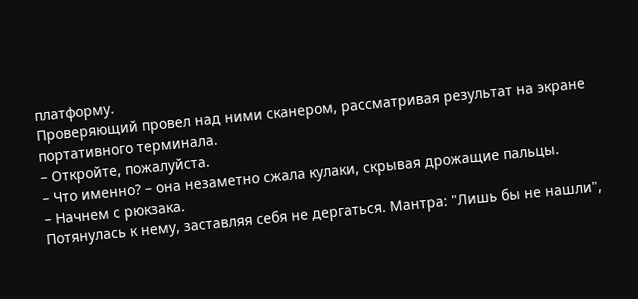платформу.
Проверяющий провел над ними сканером, рассматривая результат на экране портативного терминала.
– Откройте, пожалуйста.
– Что именно? – она незаметно сжала кулаки, скрывая дрожащие пальцы.
– Начнем с рюкзака.
Потянулась к нему, заставляя себя не дергаться. Мантра: "Лишь бы не нашли",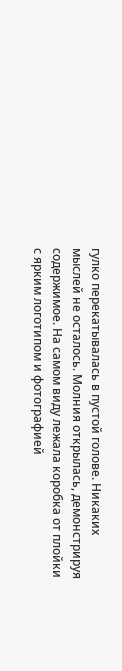гулко перекатывалась в пустой голове. Никаких мыслей не осталось. Молния открылась, демонстрируя содержимое. На самом виду лежала коробка от плойки с ярким логотипом и фотографией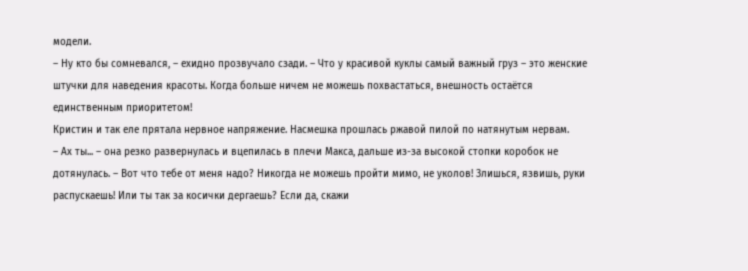модели.
– Ну кто бы сомневался, – ехидно прозвучало сзади. – Что у красивой куклы самый важный груз – это женские штучки для наведения красоты. Когда больше ничем не можешь похвастаться, внешность остаётся единственным приоритетом!
Кристин и так еле прятала нервное напряжение. Насмешка прошлась ржавой пилой по натянутым нервам.
– Ах ты... – она резко развернулась и вцепилась в плечи Макса, дальше из-за высокой стопки коробок не дотянулась. – Вот что тебе от меня надо? Никогда не можешь пройти мимо, не уколов! Злишься, язвишь, руки распускаешь! Или ты так за косички дергаешь? Если да, скажи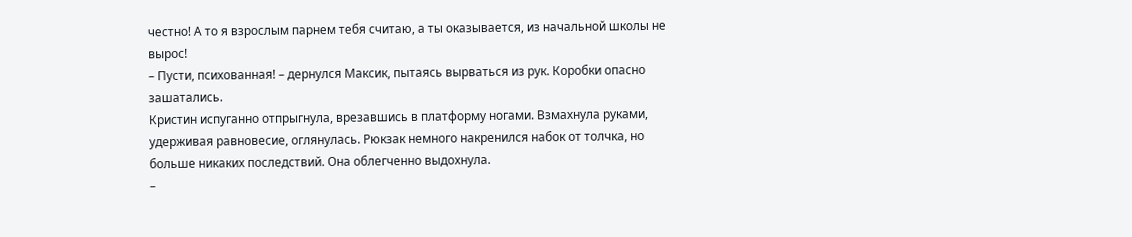честно! А то я взрослым парнем тебя считаю, а ты оказывается, из начальной школы не вырос!
– Пусти, психованная! – дернулся Максик, пытаясь вырваться из рук. Коробки опасно зашатались.
Кристин испуганно отпрыгнула, врезавшись в платформу ногами. Взмахнула руками, удерживая равновесие, оглянулась. Рюкзак немного накренился набок от толчка, но больше никаких последствий. Она облегченно выдохнула.
–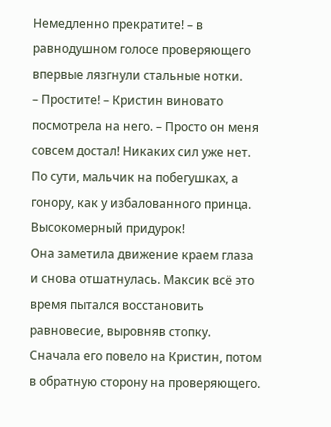Немедленно прекратите! – в равнодушном голосе проверяющего впервые лязгнули стальные нотки.
– Простите! – Кристин виновато посмотрела на него. – Просто он меня совсем достал! Никаких сил уже нет. По сути, мальчик на побегушках, а гонору, как у избалованного принца. Высокомерный придурок!
Она заметила движение краем глаза и снова отшатнулась. Максик всё это время пытался восстановить равновесие, выровняв стопку. Сначала его повело на Кристин, потом в обратную сторону на проверяющего.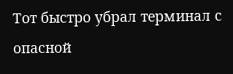Тот быстро убрал терминал с опасной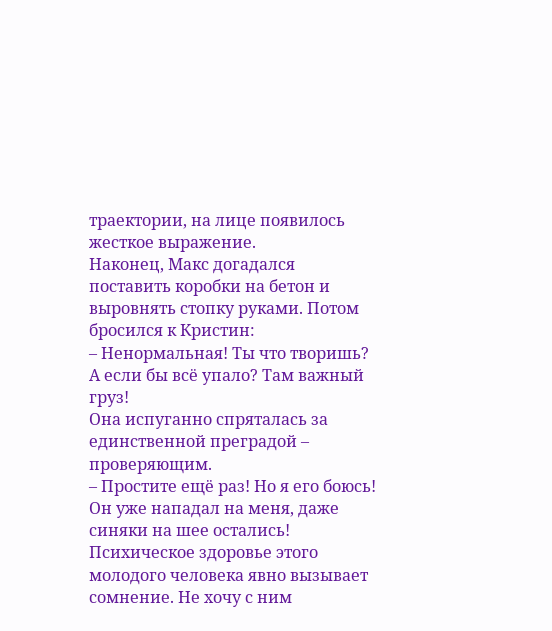траектории, на лице появилось жесткое выражение.
Наконец, Макс догадался поставить коробки на бетон и выровнять стопку руками. Потом бросился к Кристин:
– Ненормальная! Ты что творишь? А если бы всё упало? Там важный груз!
Она испуганно спряталась за единственной преградой – проверяющим.
– Простите ещё раз! Но я его боюсь! Он уже нападал на меня, даже синяки на шее остались! Психическое здоровье этого молодого человека явно вызывает сомнение. Не хочу с ним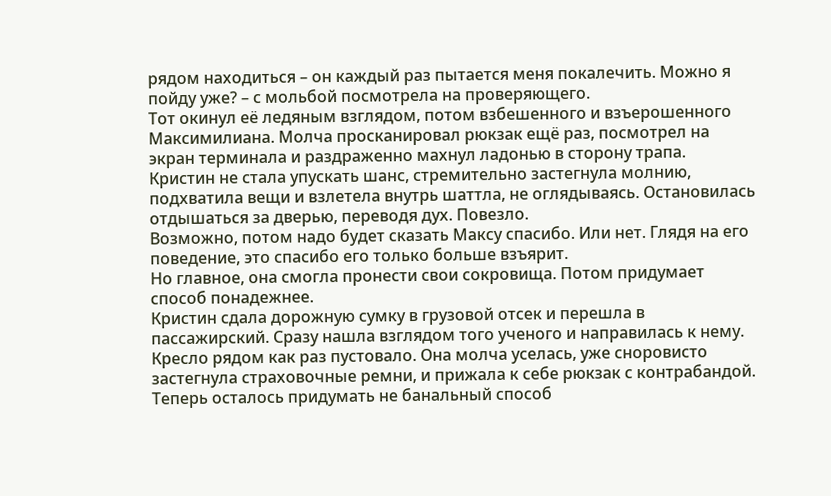рядом находиться – он каждый раз пытается меня покалечить. Можно я пойду уже? – с мольбой посмотрела на проверяющего.
Тот окинул её ледяным взглядом, потом взбешенного и взъерошенного Максимилиана. Молча просканировал рюкзак ещё раз, посмотрел на экран терминала и раздраженно махнул ладонью в сторону трапа.
Кристин не стала упускать шанс, стремительно застегнула молнию, подхватила вещи и взлетела внутрь шаттла, не оглядываясь. Остановилась отдышаться за дверью, переводя дух. Повезло.
Возможно, потом надо будет сказать Максу спасибо. Или нет. Глядя на его поведение, это спасибо его только больше взъярит.
Но главное, она смогла пронести свои сокровища. Потом придумает способ понадежнее.
Кристин сдала дорожную сумку в грузовой отсек и перешла в пассажирский. Сразу нашла взглядом того ученого и направилась к нему. Кресло рядом как раз пустовало. Она молча уселась, уже сноровисто застегнула страховочные ремни, и прижала к себе рюкзак с контрабандой.
Теперь осталось придумать не банальный способ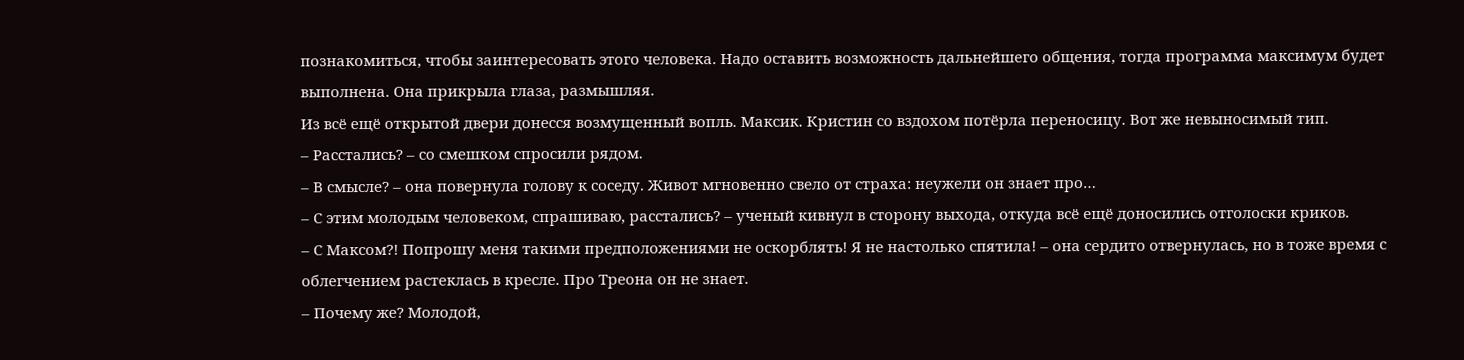познакомиться, чтобы заинтересовать этого человека. Надо оставить возможность дальнейшего общения, тогда программа максимум будет выполнена. Она прикрыла глаза, размышляя.
Из всё ещё открытой двери донесся возмущенный вопль. Максик. Кристин со вздохом потёрла переносицу. Вот же невыносимый тип.
– Расстались? – со смешком спросили рядом.
– В смысле? – она повернула голову к соседу. Живот мгновенно свело от страха: неужели он знает про…
– С этим молодым человеком, спрашиваю, расстались? – ученый кивнул в сторону выхода, откуда всё ещё доносились отголоски криков.
– С Максом?! Попрошу меня такими предположениями не оскорблять! Я не настолько спятила! – она сердито отвернулась, но в тоже время с облегчением растеклась в кресле. Про Треона он не знает.
– Почему же? Молодой,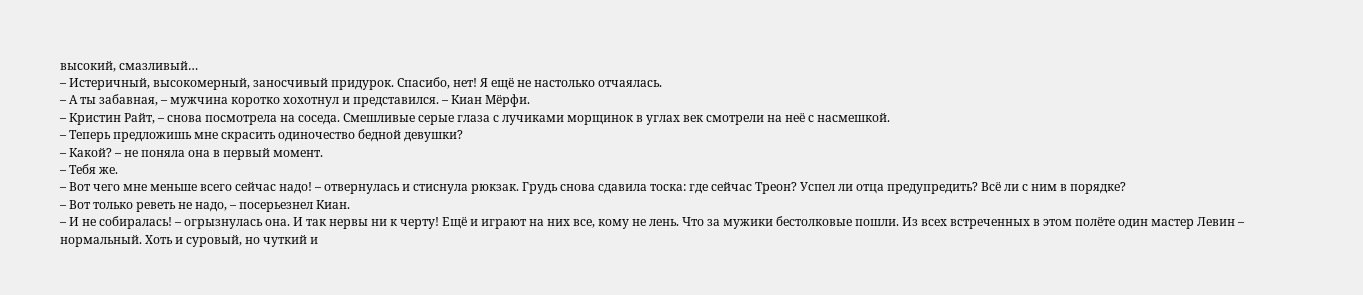высокий, смазливый…
– Истеричный, высокомерный, заносчивый придурок. Спасибо, нет! Я ещё не настолько отчаялась.
– А ты забавная, – мужчина коротко хохотнул и представился. – Киан Мёрфи.
– Кристин Райт, – снова посмотрела на соседа. Смешливые серые глаза с лучиками морщинок в углах век смотрели на неё с насмешкой.
– Теперь предложишь мне скрасить одиночество бедной девушки?
– Какой? – не поняла она в первый момент.
– Тебя же.
– Вот чего мне меньше всего сейчас надо! – отвернулась и стиснула рюкзак. Грудь снова сдавила тоска: где сейчас Треон? Успел ли отца предупредить? Всё ли с ним в порядке?
– Вот только реветь не надо, – посерьезнел Киан.
– И не собиралась! – огрызнулась она. И так нервы ни к черту! Ещё и играют на них все, кому не лень. Что за мужики бестолковые пошли. Из всех встреченных в этом полёте один мастер Левин – нормальный. Хоть и суровый, но чуткий и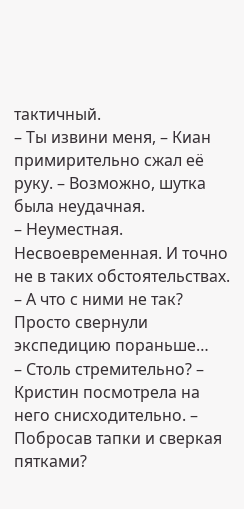тактичный.
– Ты извини меня, – Киан примирительно сжал её руку. – Возможно, шутка была неудачная.
– Неуместная. Несвоевременная. И точно не в таких обстоятельствах.
– А что с ними не так? Просто свернули экспедицию пораньше…
– Столь стремительно? – Кристин посмотрела на него снисходительно. – Побросав тапки и сверкая пятками?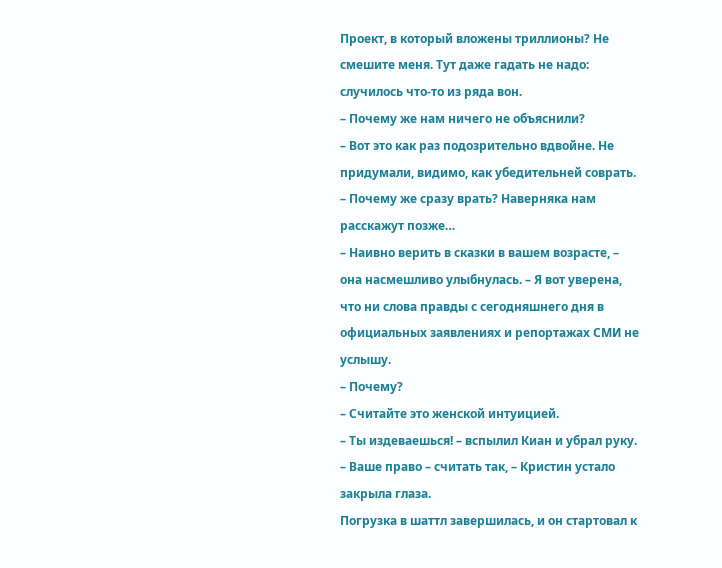Проект, в который вложены триллионы? Не смешите меня. Тут даже гадать не надо: случилось что-то из ряда вон.
– Почему же нам ничего не объяснили?
– Вот это как раз подозрительно вдвойне. Не придумали, видимо, как убедительней соврать.
– Почему же сразу врать? Наверняка нам расскажут позже…
– Наивно верить в сказки в вашем возрасте, – она насмешливо улыбнулась. – Я вот уверена, что ни слова правды с сегодняшнего дня в официальных заявлениях и репортажах СМИ не услышу.
– Почему?
– Считайте это женской интуицией.
– Ты издеваешься! – вспылил Киан и убрал руку.
– Ваше право – считать так, – Кристин устало закрыла глаза.
Погрузка в шаттл завершилась, и он стартовал к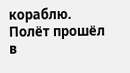кораблю.
Полёт прошёл в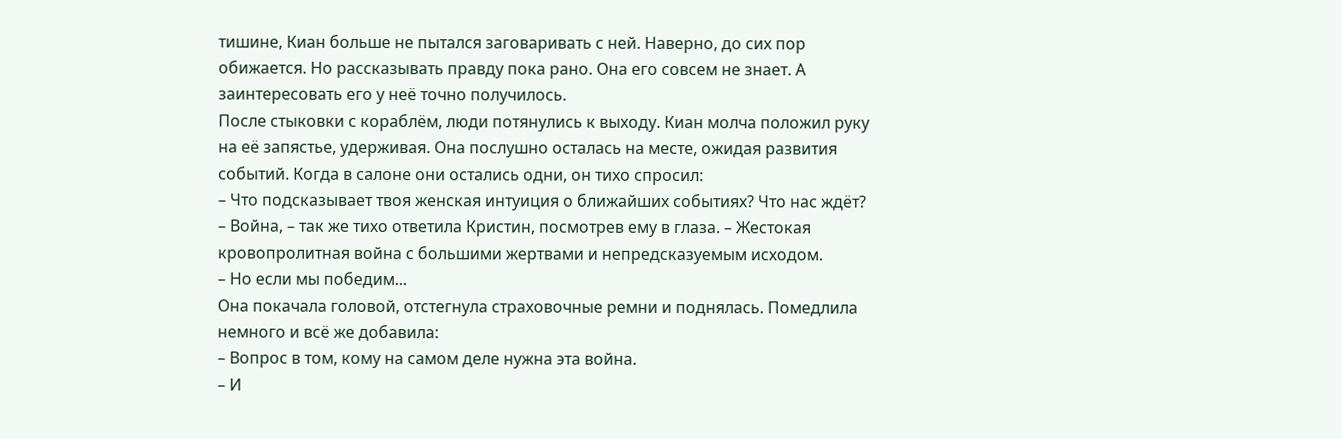тишине, Киан больше не пытался заговаривать с ней. Наверно, до сих пор обижается. Но рассказывать правду пока рано. Она его совсем не знает. А заинтересовать его у неё точно получилось.
После стыковки с кораблём, люди потянулись к выходу. Киан молча положил руку на её запястье, удерживая. Она послушно осталась на месте, ожидая развития событий. Когда в салоне они остались одни, он тихо спросил:
– Что подсказывает твоя женская интуиция о ближайших событиях? Что нас ждёт?
– Война, – так же тихо ответила Кристин, посмотрев ему в глаза. – Жестокая кровопролитная война с большими жертвами и непредсказуемым исходом.
– Но если мы победим...
Она покачала головой, отстегнула страховочные ремни и поднялась. Помедлила немного и всё же добавила:
– Вопрос в том, кому на самом деле нужна эта война.
– И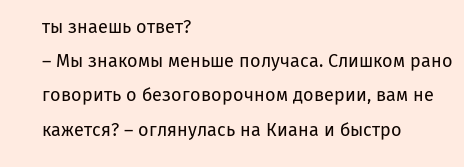ты знаешь ответ?
– Мы знакомы меньше получаса. Слишком рано говорить о безоговорочном доверии, вам не кажется? – оглянулась на Киана и быстро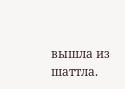вышла из шаттла.